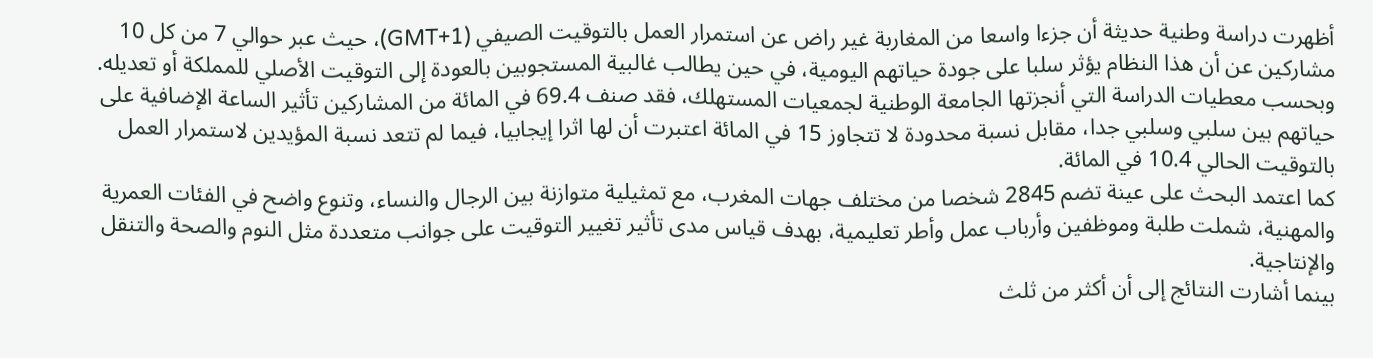أظهرت دراسة وطنية حديثة أن جزءا واسعا من المغاربة غير راض عن استمرار العمل بالتوقيت الصيفي (GMT+1)، حيث عبر حوالي 7 من كل 10 مشاركين عن أن هذا النظام يؤثر سلبا على جودة حياتهم اليومية، في حين يطالب غالبية المستجوبين بالعودة إلى التوقيت الأصلي للمملكة أو تعديله.
وبحسب معطيات الدراسة التي أنجزتها الجامعة الوطنية لجمعيات المستهلك، فقد صنف 69.4 في المائة من المشاركين تأثير الساعة الإضافية على حياتهم بين سلبي وسلبي جدا، مقابل نسبة محدودة لا تتجاوز 15 في المائة اعتبرت أن لها اثرا إيجابيا، فيما لم تتعد نسبة المؤيدين لاستمرار العمل بالتوقيت الحالي 10.4 في المائة.
كما اعتمد البحث على عينة تضم 2845 شخصا من مختلف جهات المغرب، مع تمثيلية متوازنة بين الرجال والنساء، وتنوع واضح في الفئات العمرية والمهنية، شملت طلبة وموظفين وأرباب عمل وأطر تعليمية، بهدف قياس مدى تأثير تغيير التوقيت على جوانب متعددة مثل النوم والصحة والتنقل والإنتاجية.
بينما أشارت النتائج إلى أن أكثر من ثلث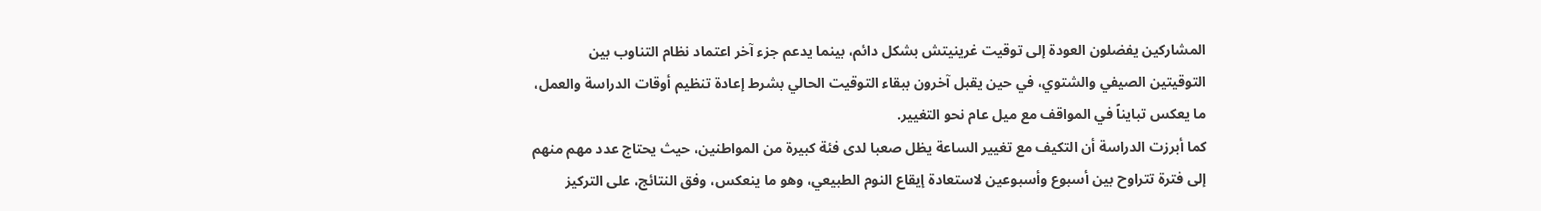المشاركين يفضلون العودة إلى توقيت غرينيتش بشكل دائم، بينما يدعم جزء آخر اعتماد نظام التناوب بين التوقيتين الصيفي والشتوي، في حين يقبل آخرون ببقاء التوقيت الحالي بشرط إعادة تنظيم أوقات الدراسة والعمل، ما يعكس تبايناً في المواقف مع ميل عام نحو التغيير.
كما أبرزت الدراسة أن التكيف مع تغيير الساعة يظل صعبا لدى فئة كبيرة من المواطنين، حيث يحتاج عدد مهم منهم إلى فترة تتراوح بين أسبوع وأسبوعين لاستعادة إيقاع النوم الطبيعي، وهو ما ينعكس، وفق النتائج، على التركيز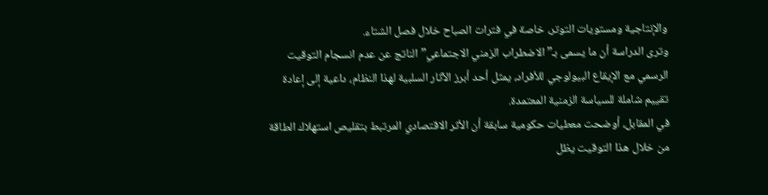والإنتاجية ومستويات التوتر، خاصة في فترات الصباح خلال فصل الشتاء.
وترى الدراسة أن ما يسمى بـ”الاضطراب الزمني الاجتماعي” الناتج عن عدم انسجام التوقيت الرسمي مع الإيقاع البيولوجي للأفراد، يمثل أحد أبرز الآثار السلبية لهذا النظام، داعية إلى إعادة تقييم شاملة للسياسة الزمنية المعتمدة.
في المقابل، أوضحت معطيات حكومية سابقة أن الأثر الاقتصادي المرتبط بتقليص استهلاك الطاقة من خلال هذا التوقيت يظل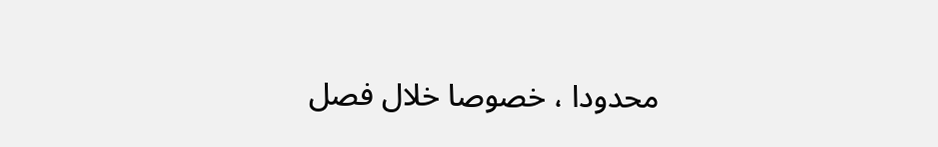محدودا ، خصوصا خلال فصل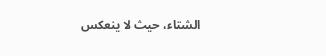الشتاء، حيث لا ينعكس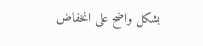بشكل واضح على انخفاض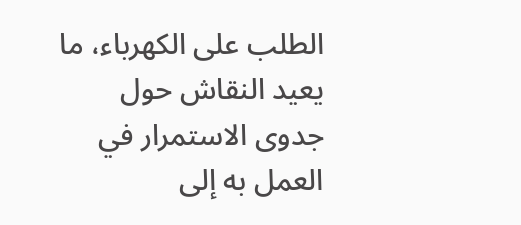الطلب على الكهرباء، ما يعيد النقاش حول جدوى الاستمرار في العمل به إلى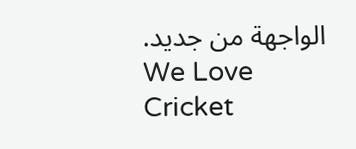الواجهة من جديد.
We Love Cricket